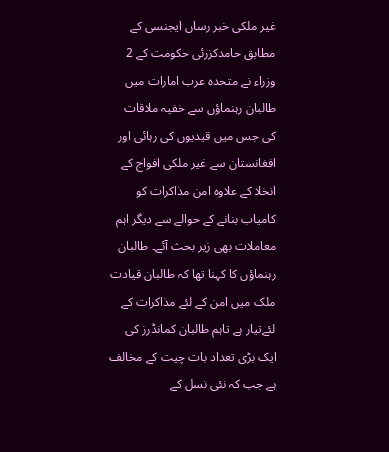غیر ملکی خبر رساں ایجنسی کے مطابق حامدکزرئی حکومت کے 2 وزراء نے متحدہ عرب امارات میں طالبان رہنماؤں سے خفیہ ملاقات کی جس میں قیدیوں کی رہائی اور افغانستان سے غیر ملکی افواج کے انخلا کے علاوہ امن مذاکرات کو کامیاب بنانے کے حوالے سے دیگر اہم معاملات بھی زیر بحث آئے۔ طالبان رہنماؤں کا کہنا تھا کہ طالبان قیادت ملک میں امن کے لئے مذاکرات کے لئےتیار ہے تاہم طالبان کمانڈرز کی ایک بڑی تعداد بات چیت کے مخالف ہے جب کہ نئی نسل کے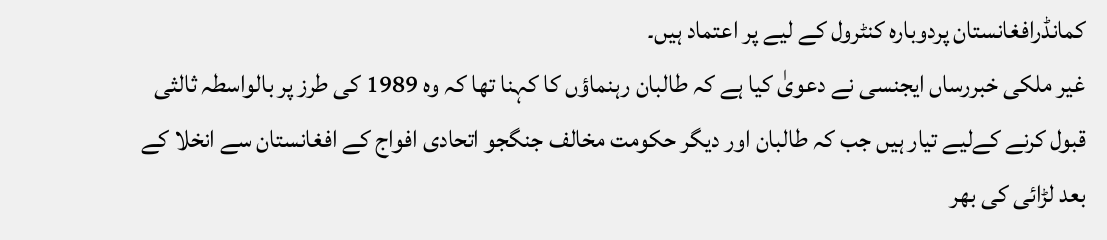کمانڈرافغانستان پردوبارہ کنٹرول کے لیے پر اعتماد ہیں۔
غیر ملکی خبررساں ایجنسی نے دعویٰ کیا ہے کہ طالبان رہنماؤں کا کہنا تھا کہ وہ 1989 کی طرز پر بالواسطہ ثالثی قبول کرنے کےلیے تیار ہیں جب کہ طالبان اور دیگر حکومت مخالف جنگجو اتحادی افواج کے افغانستان سے انخلا کے بعد لڑائی کی بھر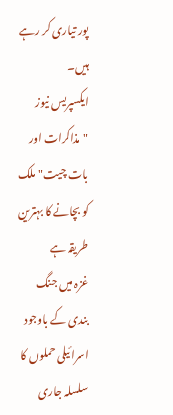پور تیاری کر رہے ہیں۔
ایکسپریس نیوز
"مذاکرات اور بات چیت" ملک کو بچانے کا بہترین طریقہ ہے
غزہ میں جنگ بندی کے باوجود اسرائیلی حملوں کا سلسلہ جاری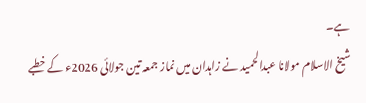ہے۔
شیخ الاسلام مولانا عبدالحمید نے زاہدان میں نماز جمعہ تین جولائی 2026ء کے خطبے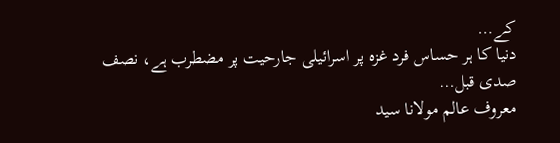کے…
دنیا کا ہر حساس فرد غزہ پر اسرائیلی جارحیت پر مضطرب ہے، نصف صدی قبل…
معروف عالم مولانا سید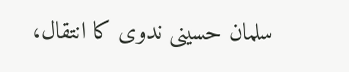سلمان حسینی ندوی کا انتقال،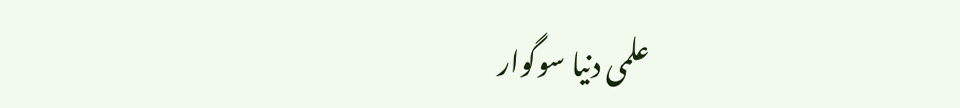علمی دنیا سوگوار